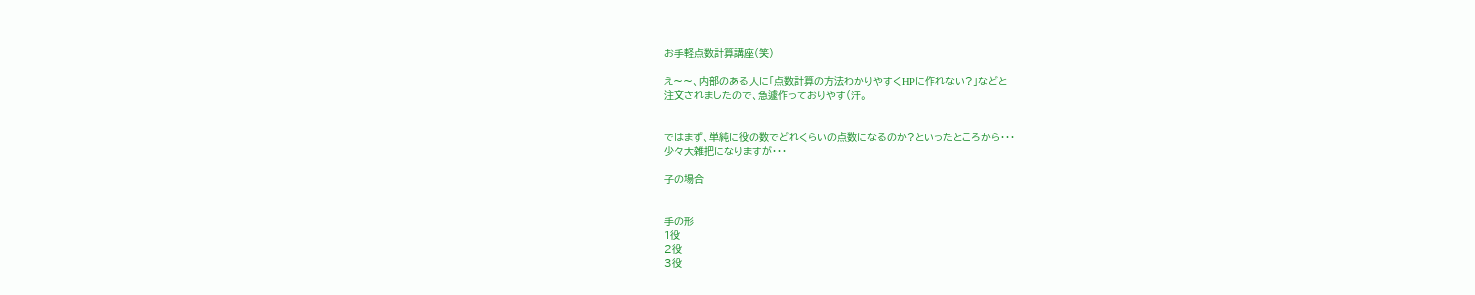お手軽点数計算講座(笑)

え〜〜、内部のある人に「点数計算の方法わかりやすくHPに作れない?」などと
注文されましたので、急遽作っておりやす(汗。


ではまず、単純に役の数でどれくらいの点数になるのか?といったところから・・・
少々大雑把になりますが・・・

子の場合


手の形
1役
2役
3役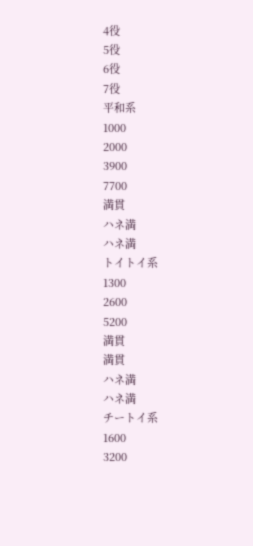4役
5役
6役
7役
平和系
1000
2000
3900
7700
満貫
ハネ満
ハネ満
トイトイ系
1300
2600
5200
満貫
満貫
ハネ満
ハネ満
チートイ系
1600
3200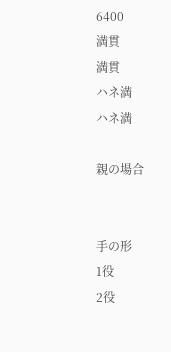6400
満貫
満貫
ハネ満
ハネ満

親の場合


手の形
1役
2役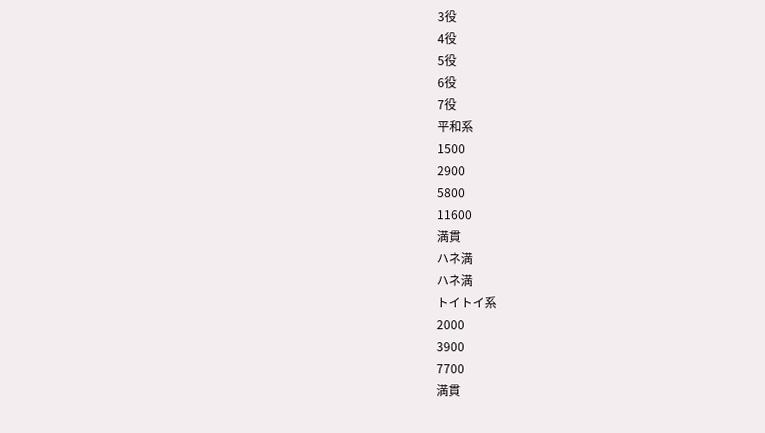3役
4役
5役
6役
7役
平和系
1500
2900
5800
11600
満貫
ハネ満
ハネ満
トイトイ系
2000
3900
7700
満貫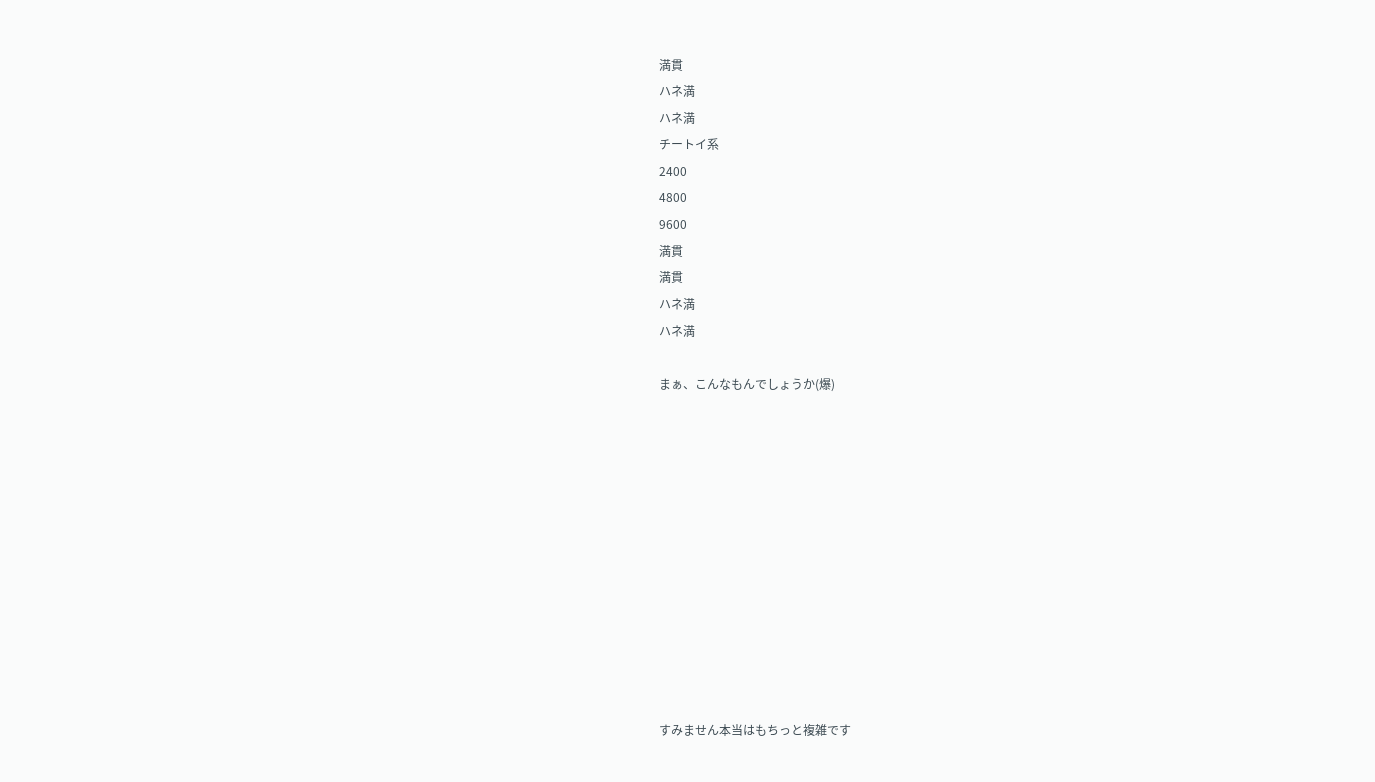満貫
ハネ満
ハネ満
チートイ系
2400
4800
9600
満貫
満貫
ハネ満
ハネ満

まぁ、こんなもんでしょうか(爆)












すみません本当はもちっと複雑です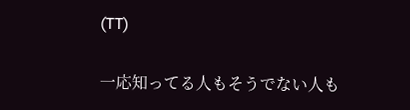(TT)

一応知ってる人もそうでない人も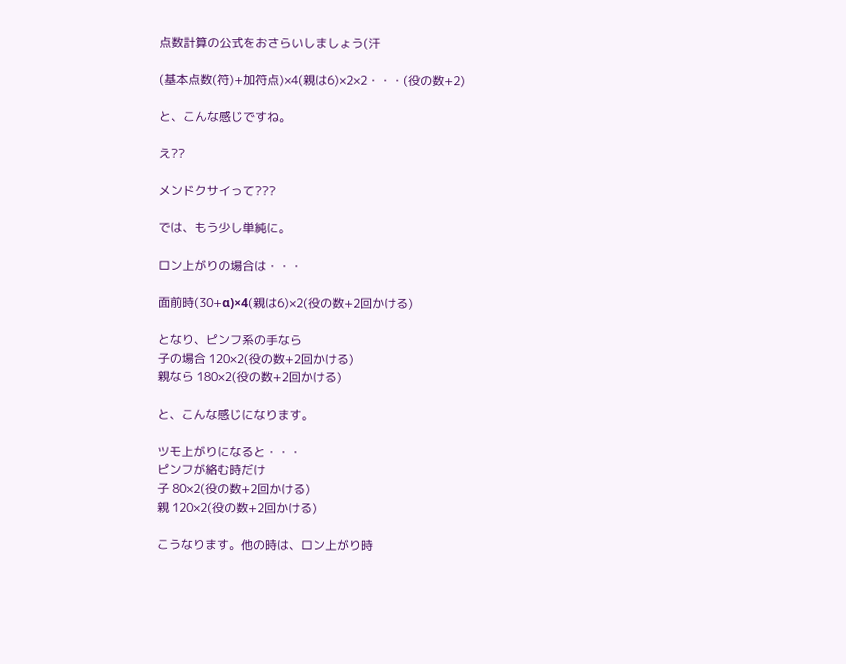点数計算の公式をおさらいしましょう(汗

(基本点数(符)+加符点)×4(親は6)×2×2・・・(役の数+2)

と、こんな感じですね。

え??

メンドクサイって???

では、もう少し単純に。

ロン上がりの場合は・・・

面前時(30+α)×4(親は6)×2(役の数+2回かける)

となり、ピンフ系の手なら
子の場合 120×2(役の数+2回かける)
親なら 180×2(役の数+2回かける)

と、こんな感じになります。

ツモ上がりになると・・・
ピンフが絡む時だけ
子 80×2(役の数+2回かける)
親 120×2(役の数+2回かける)

こうなります。他の時は、ロン上がり時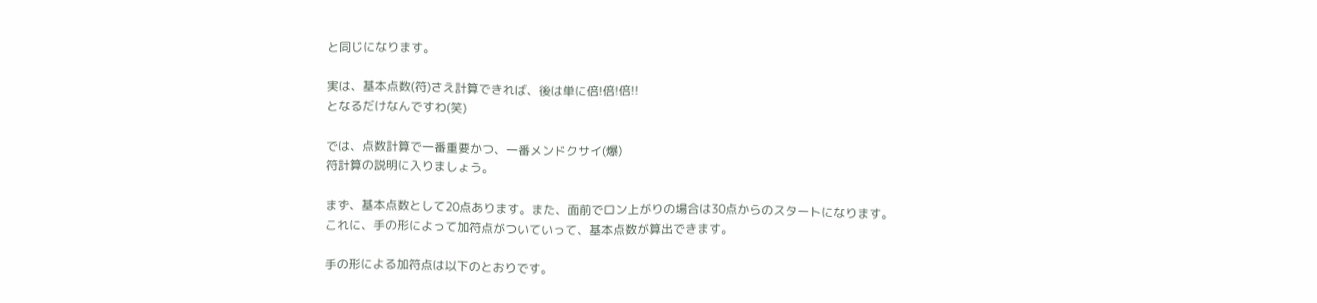と同じになります。

実は、基本点数(符)さえ計算できれば、後は単に倍!倍!倍!!
となるだけなんですわ(笑)

では、点数計算で一番重要かつ、一番メンドクサイ(爆)
符計算の説明に入りましょう。

まず、基本点数として20点あります。また、面前でロン上がりの場合は30点からのスタートになります。
これに、手の形によって加符点がついていって、基本点数が算出できます。

手の形による加符点は以下のとおりです。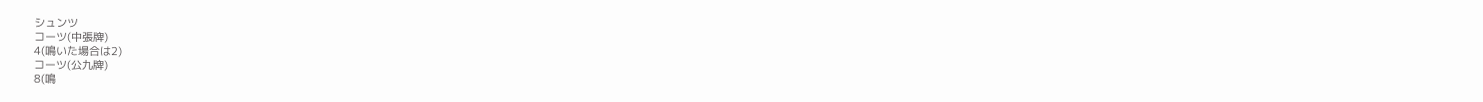シュンツ
コーツ(中張牌)
4(鳴いた場合は2)
コーツ(公九牌)
8(鳴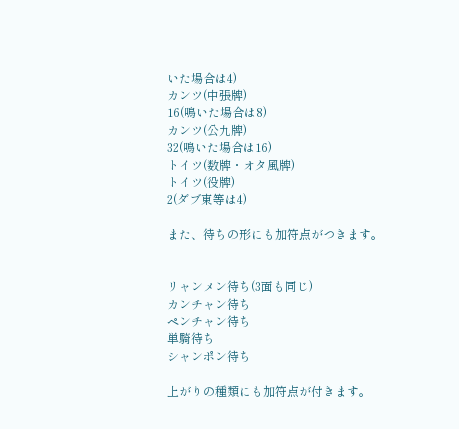いた場合は4)
カンツ(中張牌)
16(鳴いた場合は8)
カンツ(公九牌)
32(鳴いた場合は16)
トイツ(数牌・オタ風牌)
トイツ(役牌)
2(ダブ東等は4)

また、待ちの形にも加符点がつきます。


リャンメン待ち(3面も同じ)
カンチャン待ち
ペンチャン待ち
単騎待ち
シャンポン待ち

上がりの種類にも加符点が付きます。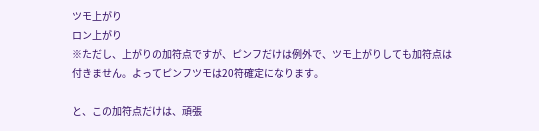ツモ上がり
ロン上がり
※ただし、上がりの加符点ですが、ピンフだけは例外で、ツモ上がりしても加符点は
付きません。よってピンフツモは20符確定になります。

と、この加符点だけは、頑張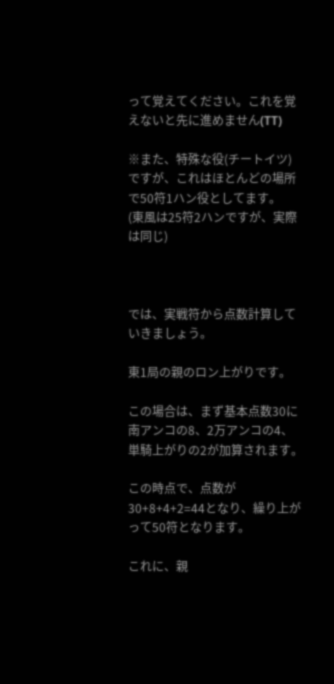って覚えてください。これを覚えないと先に進めません(TT)

※また、特殊な役(チートイツ)ですが、これはほとんどの場所で50符1ハン役としてます。
(東風は25符2ハンですが、実際は同じ)



では、実戦符から点数計算していきましょう。

東1局の親のロン上がりです。

この場合は、まず基本点数30に南アンコの8、2万アンコの4、単騎上がりの2が加算されます。

この時点で、点数が30+8+4+2=44となり、繰り上がって50符となります。

これに、親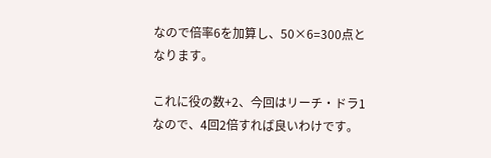なので倍率6を加算し、50×6=300点となります。

これに役の数+2、今回はリーチ・ドラ1なので、4回2倍すれば良いわけです。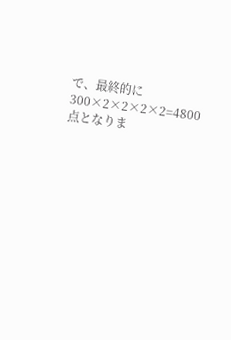で、最終的に300×2×2×2×2=4800点となりま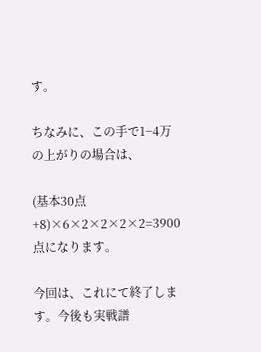す。

ちなみに、この手で1−4万の上がりの場合は、

(基本30点+8)×6×2×2×2×2=3900点になります。

今回は、これにて終了します。今後も実戦譜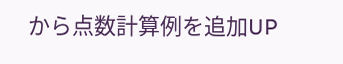から点数計算例を追加UP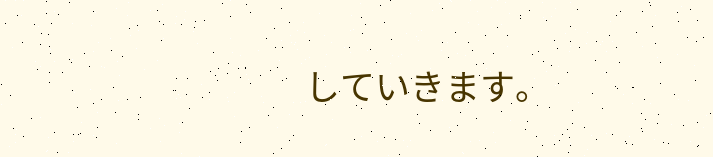していきます。